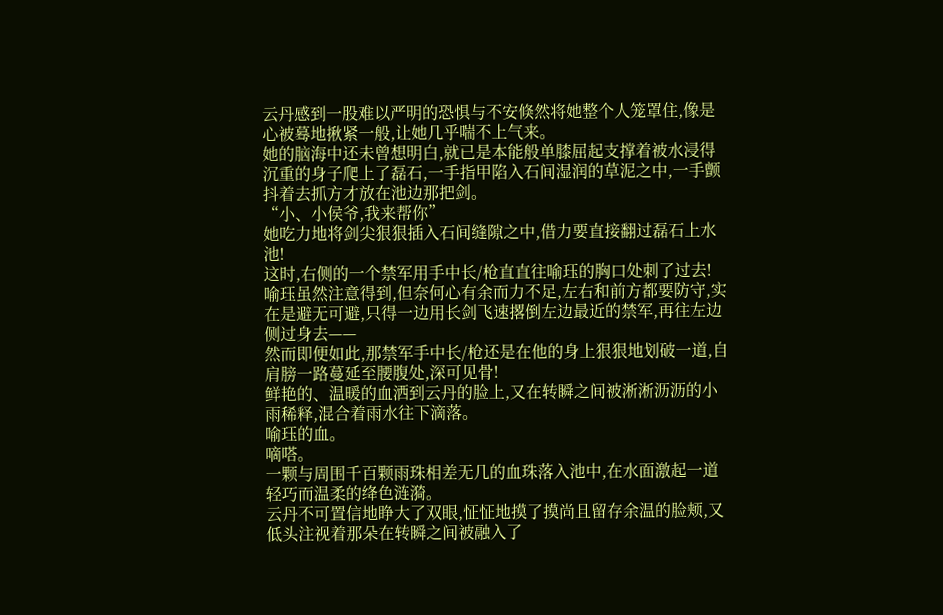云丹感到一股难以严明的恐惧与不安倏然将她整个人笼罩住,像是心被蓦地揪紧一般,让她几乎喘不上气来。
她的脑海中还未曾想明白,就已是本能般单膝屈起支撑着被水浸得沉重的身子爬上了磊石,一手指甲陷入石间湿润的草泥之中,一手颤抖着去抓方才放在池边那把剑。
“小、小侯爷,我来帮你”
她吃力地将剑尖狠狠插入石间缝隙之中,借力要直接翻过磊石上水池!
这时,右侧的一个禁军用手中长/枪直直往喻珏的胸口处刺了过去!
喻珏虽然注意得到,但奈何心有余而力不足,左右和前方都要防守,实在是避无可避,只得一边用长剑飞速撂倒左边最近的禁军,再往左边侧过身去——
然而即便如此,那禁军手中长/枪还是在他的身上狠狠地划破一道,自肩膀一路蔓延至腰腹处,深可见骨!
鲜艳的、温暖的血洒到云丹的脸上,又在转瞬之间被淅淅沥沥的小雨稀释,混合着雨水往下滴落。
喻珏的血。
嘀嗒。
一颗与周围千百颗雨珠相差无几的血珠落入池中,在水面激起一道轻巧而温柔的绛色涟漪。
云丹不可置信地睁大了双眼,怔怔地摸了摸尚且留存余温的脸颊,又低头注视着那朵在转瞬之间被融入了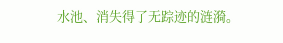水池、消失得了无踪迹的涟漪。